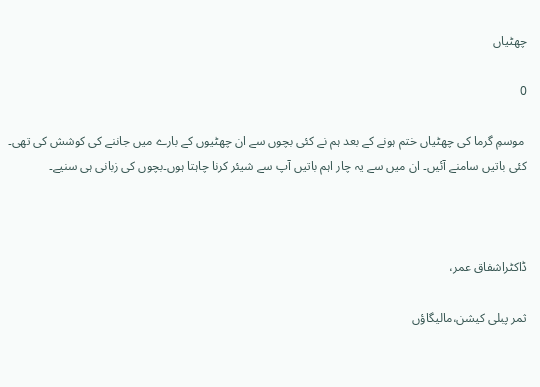چھٹیاں

0

 موسمِ گرما کی چھٹیاں ختم ہونے کے بعد ہم نے کئی بچوں سے ان چھٹیوں کے بارے میں جاننے کی کوشش کی تھی۔ کئی باتیں سامنے آئیں۔ ان میں سے یہ چار اہم باتیں آپ سے شیئر کرنا چاہتا ہوں۔بچوں کی زبانی ہی سنیے۔



ڈاکٹراشفاق عمر،

ثمر پبلی کیشن،مالیگاؤں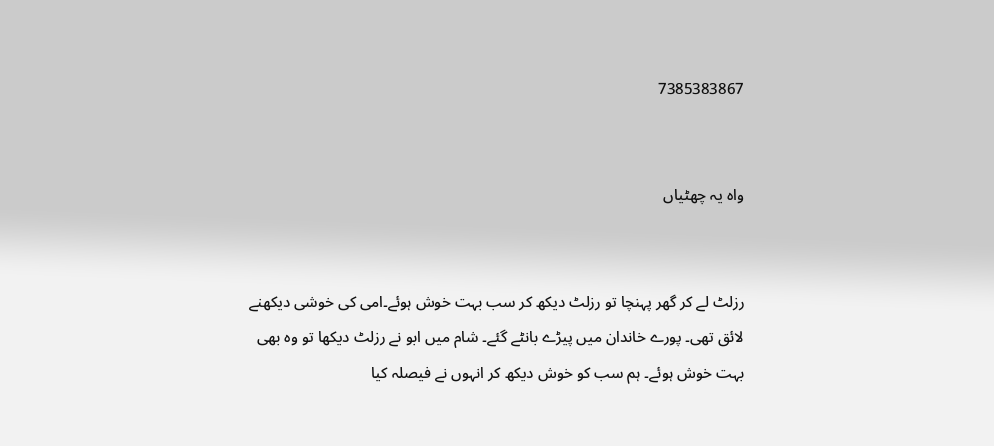7385383867


واہ یہ چھٹیاں


رزلٹ لے کر گھر پہنچا تو رزلٹ دیکھ کر سب بہت خوش ہوئے۔امی کی خوشی دیکھنے لائق تھی۔ پورے خاندان میں پیڑے بانٹے گئے۔ شام میں ابو نے رزلٹ دیکھا تو وہ بھی بہت خوش ہوئے۔ ہم سب کو خوش دیکھ کر انہوں نے فیصلہ کیا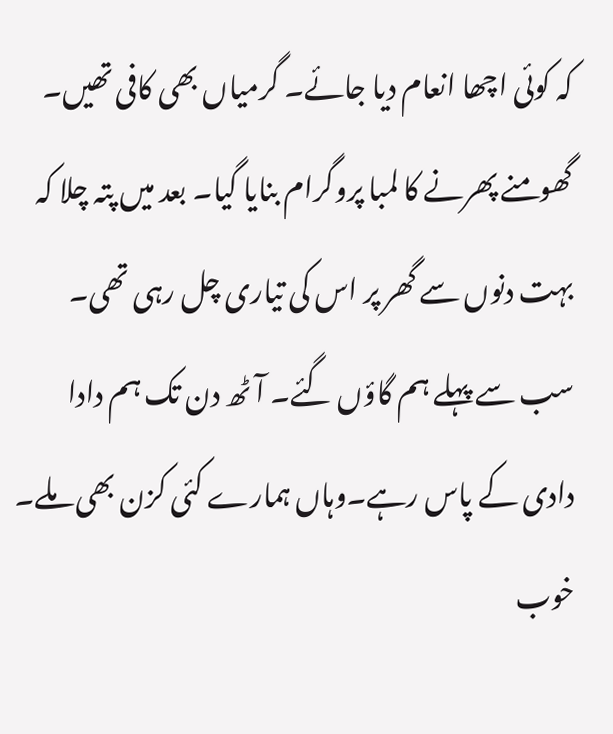کہ کوئی اچھا انعام دیا جائے۔ گرمیاں بھی کافی تھیں۔ گھومنے پھرنے کا لمبا پروگرام بنایا گیا۔ بعد میں پتہ چلا کہ بہت دنوں سے گھر پر اس کی تیاری چل رہی تھی۔ سب سے پہلے ہم گاؤں گئے۔ آٹھ دن تک ہم دادا دادی کے پاس رہے۔وہاں ہمارے کئی کزن بھی ملے۔ خوب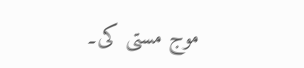موج مستی کی۔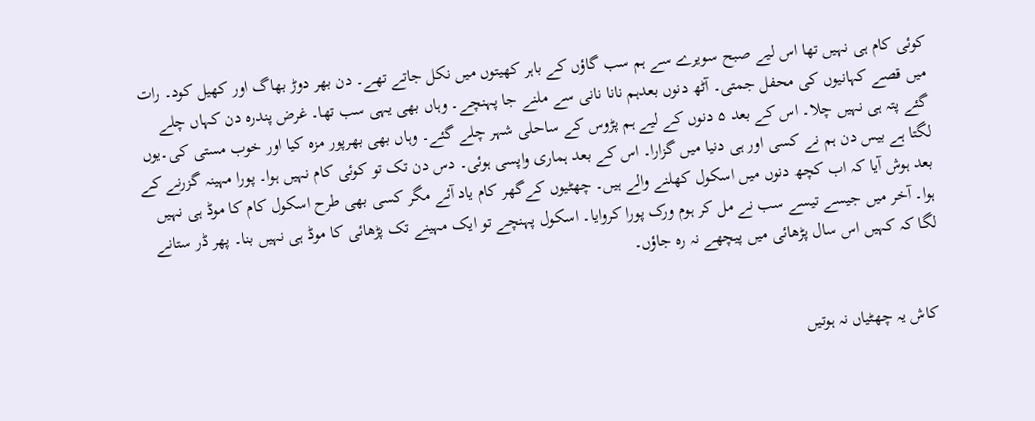کوئی کام ہی نہیں تھا اس لیے صبح سویرے سے ہم سب گاؤں کے باہر کھیتوں میں نکل جاتے تھے۔ دن بھر دوڑ بھاگ اور کھیل کود۔ رات میں قصے کہانیوں کی محفل جمتی۔ آٹھ دنوں بعدہم نانا نانی سے ملنے جا پہنچے۔ وہاں بھی یہی سب تھا۔ غرض پندرہ دن کہاں چلے گئے پتہ ہی نہیں چلا۔ اس کے بعد ۵ دنوں کے لیے ہم پڑوس کے ساحلی شہر چلے گئے۔ وہاں بھی بھرپور مزہ کیا اور خوب مستی کی۔یوں لگتا ہے بیس دن ہم نے کسی اور ہی دنیا میں گزارا۔ اس کے بعد ہماری واپسی ہوئی۔ دس دن تک تو کوئی کام نہیں ہوا۔ پورا مہینہ گزرنے کے بعد ہوش آیا کہ اب کچھ دنوں میں اسکول کھلنے والے ہیں۔ چھٹیوں کےگھر کام یاد آئے مگر کسی بھی طرح اسکول کام کا موڈ ہی نہیں ہوا۔ آخر میں جیسے تیسے سب نے مل کر ہوم ورک پورا کروایا۔ اسکول پہنچے تو ایک مہینے تک پڑھائی کا موڈ ہی نہیں بنا۔ پھر ڈر ستانے لگا کہ کہیں اس سال پڑھائی میں پیچھے نہ رہ جاؤں۔


 کاش یہ چھٹیاں نہ ہوتیں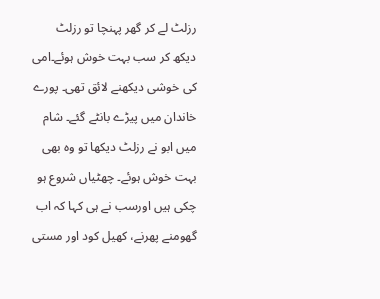رزلٹ لے کر گھر پہنچا تو رزلٹ دیکھ کر سب بہت خوش ہوئے۔امی کی خوشی دیکھنے لائق تھی۔ پورے خاندان میں پیڑے بانٹے گئے۔ شام میں ابو نے رزلٹ دیکھا تو وہ بھی بہت خوش ہوئے۔ چھٹیاں شروع ہو چکی ہیں اورسب نے ہی کہا کہ اب گھومنے پھرنے، کھیل کود اور مستی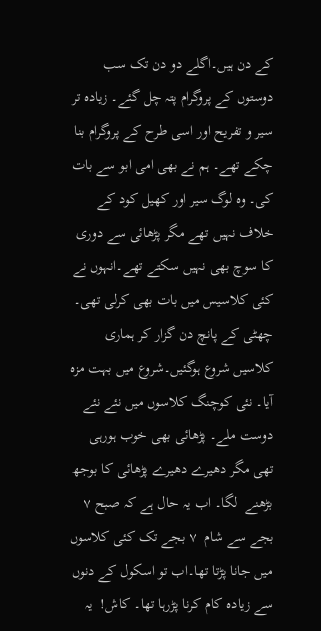کے دن ہیں۔اگلے دو دن تک سب دوستوں کے پروگرام پتہ چل گئے۔ زیادہ تر سیر و تفریح اور اسی طرح کے پروگرام بنا چکے تھے۔ ہم نے بھی امی ابو سے بات کی۔ وہ لوگ سیر اور کھیل کود کے خلاف نہیں تھے مگر پڑھائی سے دوری کا سوچ بھی نہیں سکتے تھے۔انہوں نے کئی کلاسیس میں بات بھی کرلی تھی۔ چھٹی کے پانچ دن گزار کر ہماری کلاسیں شروع ہوگئیں۔شروع میں بہت مزہ آیا۔ نئی کوچنگ کلاسوں میں نئے نئے دوست ملے۔ پڑھائی بھی خوب ہورہی تھی مگر دھیرے دھیرے پڑھائی کا بوجھ بڑھنے  لگا۔ اب یہ حال ہے کہ صبح ۷  بجے سے شام  ۷ بجے تک کئی کلاسوں میں جانا پڑتا تھا۔اب تو اسکول کے دنوں سے زیادہ کام کرنا پڑرہا تھا۔ کاش!  یہ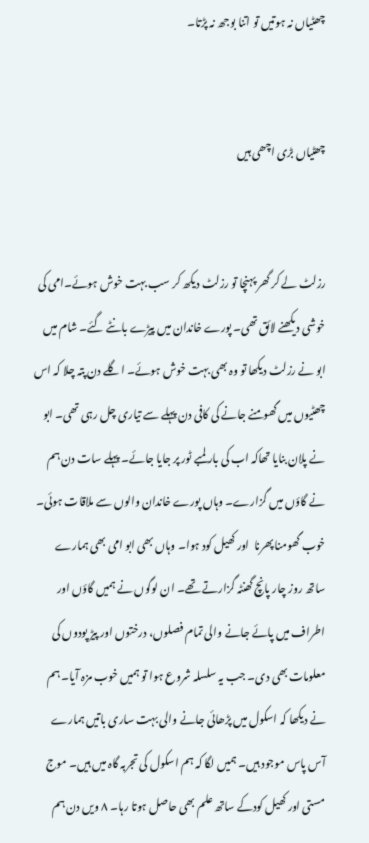چھٹیاں نہ ہوتیں تو اتنا بوجھ نہ پڑتا۔


چھٹیاں بڑی اچھی ہیں


رزلٹ لے کر گھر پہنچا تو رزلٹ دیکھ کر سب بہت خوش ہوئے۔امی کی خوشی دیکھنے لائق تھی۔ پورے خاندان میں پیڑے بانٹے گئے۔ شام میں ابو نے رزلٹ دیکھا تو وہ بھی بہت خوش ہوئے۔ اگلے دن پتہ چلا کہ اس چھٹیوں میں گھومنے جانے کی کافی دن پہلے سے تیاری چل رہی تھی۔ ابو نے پلان بنایا تھاکہ اب کی بار لمبے ٹور پر جایا جائے۔ پہلے سات دن ہم نے گاؤں میں گزارے۔ وہاں پورے خاندان والوں سے ملاقات ہوئی۔ خوب گھومنا پھرنا  اور کھیل کود ہوا۔ وہاں بھی ابو امی بھی ہمارے ساتھ روز چار پانچ گھنٹہ گزارتے تھے۔ ان لوگوں نے ہمیں گاؤں اور اطراف میں پائے جانے والی تمام فصلوں، درختوں اور پیڑ پودوں کی معلومات بھی دی۔ جب یہ سلسلہ شروع ہوا تو ہمیں خوب مزہ آیا۔ ہم نے دیکھا کہ اسکول میں پڑھائی جانے والی بہت ساری باتیں ہمارے آس پاس موجود ہیں۔ ہمیں لگا کہ ہم اسکول کی تجربہ گاہ میں ہیں۔ موج مستی اور کھیل کودکے ساتھ علم بھی حاصل ہوتا رہا۔ ۸ ویں دن ہم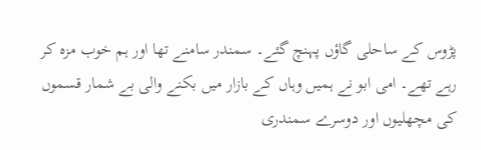پڑوس کے ساحلی گاؤں پہنچ گئے۔ سمندر سامنے تھا اور ہم خوب مزہ کر رہے تھے۔ امی ابو نے ہمیں وہاں کے بازار میں بکنے والی بے شمار قسموں کی مچھلیوں اور دوسرے سمندری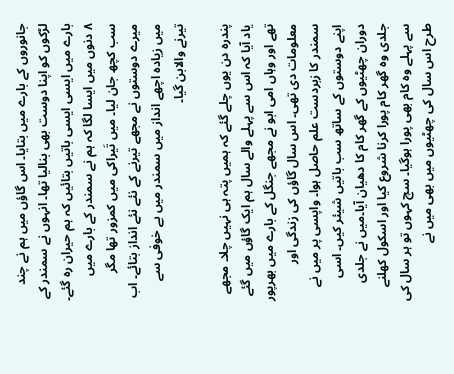جانوروں کے بارے میں بتایا۔ اس گاؤں میں ہم نے چند لڑکوں کو اپنا دوست بھی بنالیا تھا۔ انہوں نے سمندر کے بارے میں ایسی ایسی باتیں بتائیں کہ ہم حیران رہ گئے۔ ۸ دنوں میں ایسا لگا کہ ہم نے سمندر کے بارے میں سب کچھ جان لیا۔ میں تَیراکی میں کمزور تھا مگر میرے دوستوں نے مجھے تیرنے کے نئے نئے انداز بتائے۔ اب میں زیادہ اچھے انداز میں سمندر میں بے خوفی سے تیرنے والابن گیا۔

پندرہ دن یوں چلے گئے کہ ہمیں پتہ ہی نہیں چلا۔ مجھے یاد آیا کہ اس سے پہلے والے سال ہم ایک گاؤں میں گئے تھے اور وہاں امی ابو نے مجھے جنگل کے بارے میں بھرپور معلومات دی تھی۔ اس سال گاؤں کی زندگی اور سمندر کا زبردست علم حاصل ہوا۔ واپسی پر میں نے اپنے دوستوں کے ساتھ سب باتیں شیئر کیں۔ اسی دوران چھٹیوں کے گھر کام کا دھیان آیا۔میں نے جلدی جلدی وہ گھر کام پورا کرنا شروع کیا اور اسکول کھلنے سے پہلے وہ کام بھی پورا ہوگیا۔ سچ کہوں تو ہر سال کی طرح اس سال کی چھٹیوں میں بھی میں نے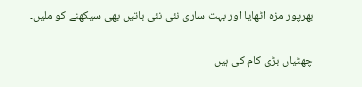بھرپور مزہ اٹھایا اور بہت ساری نئی نئی باتیں بھی سیکھنے کو ملیں۔


چھٹیاں بڑی کام کی ہیں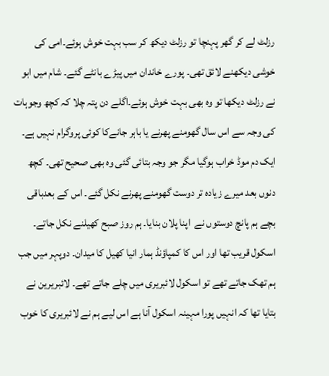رزلٹ لے کر گھر پہنچا تو رزلٹ دیکھ کر سب بہت خوش ہوئے۔امی کی خوشی دیکھنے لائق تھی۔ پورے خاندان میں پیڑے بانٹے گئے۔ شام میں ابو نے رزلٹ دیکھا تو وہ بھی بہت خوش ہوئے۔اگلے دن پتہ چلا کہ کچھ وجوہات کی وجہ سے اس سال گھومنے پھرنے یا باہر جانےکا کوئی پروگرام نہیں ہے۔ ایک دم موڈ خراب ہوگیا مگر جو وجہ بتائی گئی وہ بھی صحیح تھی۔ کچھ دنوں بعد میرے زیادہ تر دوست گھومنے پھرنے نکل گئے۔ اس کے بعدباقی بچے ہم پانچ دوستوں نے  اپنا پلان بنایا۔ ہم روز صبح کھیلنے نکل جاتے۔ اسکول قریب تھا اور اس کا کمپاؤنڈ ہمار انیا کھیل کا میدان۔ دوپہر میں جب ہم تھک جاتے تھے تو اسکول لائبریری میں چلے جاتے تھے۔ لائبریرین نے بتایا تھا کہ انہیں پورا مہینہ اسکول آنا ہے اس لیے ہم نے لائبریری کا خوب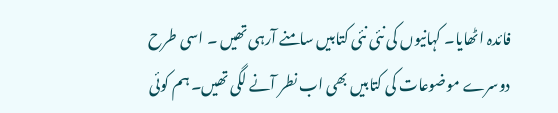فائدہ اٹھایا۔ کہانیوں کی نئی نئی کتابیں سامنے آرہی تھیں ۔ اسی طرح دوسرے موضوعات کی کتابیں بھی اب نطر آنے لگی تھیں۔ ہم کوئی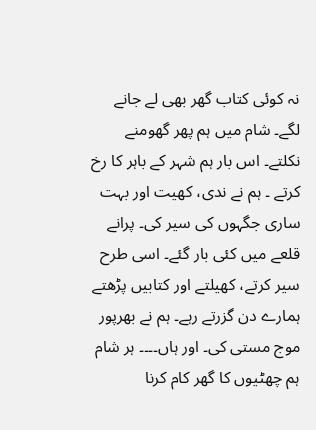نہ کوئی کتاب گھر بھی لے جانے لگے۔ شام میں ہم پھر گھومنے نکلتے۔ اس بار ہم شہر کے باہر کا رخ کرتے ۔ ہم نے ندی، کھیت اور بہت ساری جگہوں کی سیر کی۔ پرانے قلعے میں کئی بار گئے۔ اسی طرح سیر کرتے، کھیلتے اور کتابیں پڑھتے ہمارے دن گزرتے رہے۔ ہم نے بھرپور موج مستی کی۔ اور ہاں۔۔۔۔ ہر شام ہم چھٹیوں کا گھر کام کرنا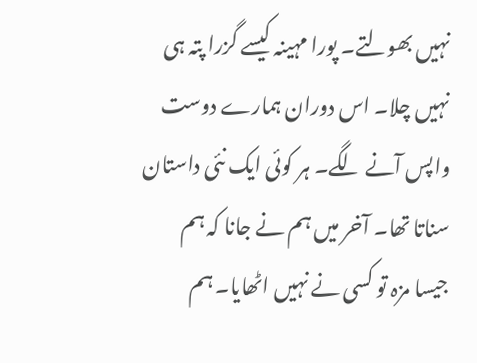نہیں بھولتے۔ پورا مہینہ کیسے گزرا پتہ ہی نہیں چلا۔ اس دوران ہمارے دوست واپس آنے لگے۔ ہر کوئی ایک نئی داستان سناتا تھا۔ آخر میں ہم نے جانا کہ ہم جیسا مزہ تو کسی نے نہیں اٹھایا۔ ہم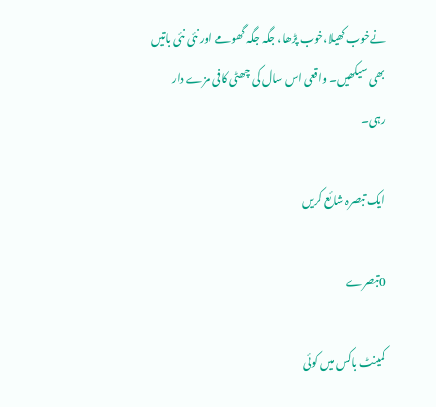نےخوب کھیلا،خوب پڑھا، جگہ جگہ گھومے اور نئی نئی باتیں بھی سیکھیں۔ واقعی اس سال کی چھٹی کافی مزے دار رہی۔

ایک تبصرہ شائع کریں

0تبصرے

کمینٹ باکس میں کوئی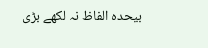بیحدہ الفاظ نہ لکھے بڑی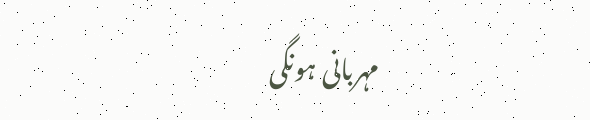مہربانی ہونگی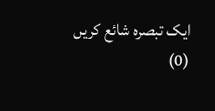ایک تبصرہ شائع کریں (0)